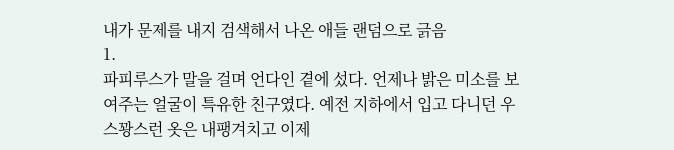내가 문제를 내지 검색해서 나온 애들 랜덤으로 긁음
1.
파피루스가 말을 걸며 언다인 곁에 섰다. 언제나 밝은 미소를 보여주는 얼굴이 특유한 친구였다. 예전 지하에서 입고 다니던 우스꽝스런 옷은 내팽겨치고 이제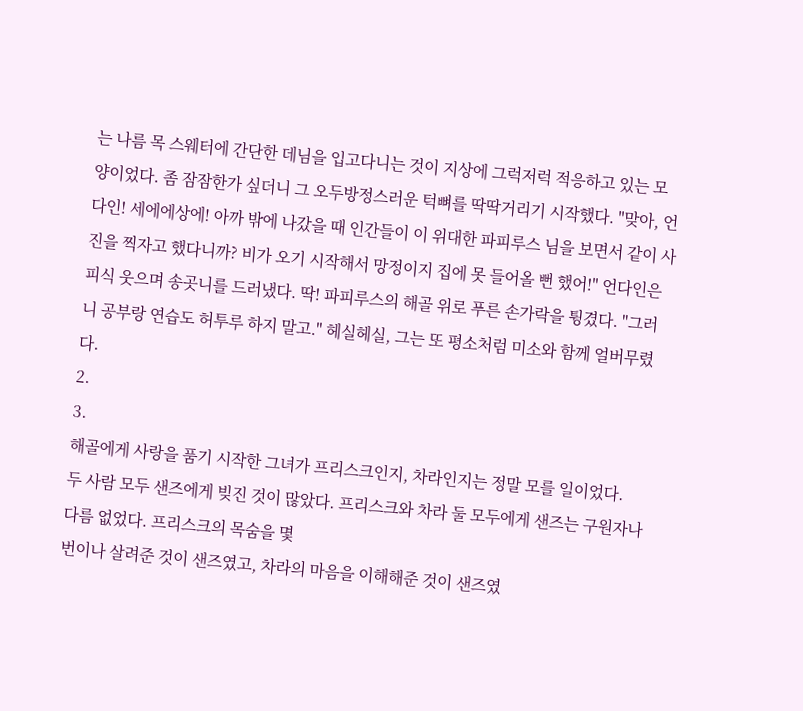는 나름 목 스웨터에 간단한 데님을 입고다니는 것이 지상에 그럭저럭 적응하고 있는 모양이었다. 좀 잠잠한가 싶더니 그 오두방정스러운 턱뼈를 딱딱거리기 시작했다. "맞아, 언다인! 세에에상에! 아까 밖에 나갔을 때 인간들이 이 위대한 파피루스 님을 보면서 같이 사진을 찍자고 했다니까? 비가 오기 시작해서 망정이지 집에 못 들어올 뻔 했어!" 언다인은 피식 웃으며 송곳니를 드러냈다. 딱! 파피루스의 해골 위로 푸른 손가락을 튕겼다. "그러니 공부랑 연습도 허투루 하지 말고." 헤실헤실, 그는 또 평소처럼 미소와 함께 얼버무렸다.
2.
3.
해골에게 사랑을 품기 시작한 그녀가 프리스크인지, 차라인지는 정말 모를 일이었다.
두 사람 모두 샌즈에게 빚진 것이 많았다. 프리스크와 차라 둘 모두에게 샌즈는 구원자나 다름 없었다. 프리스크의 목숨을 몇
번이나 살려준 것이 샌즈였고, 차라의 마음을 이해해준 것이 샌즈였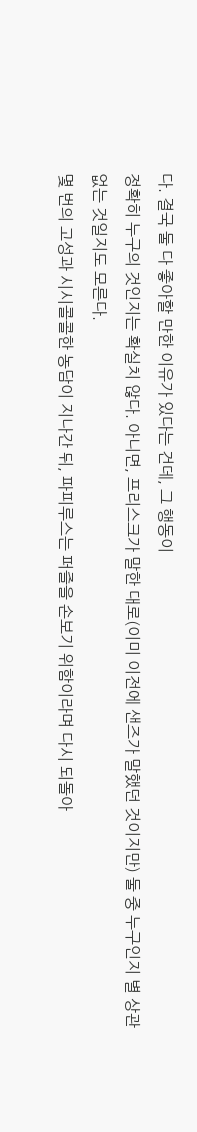다. 결국 둘 다 좋아할 만한 이유가 있다는 건데, 그 행동이
정확히 누구의 것인지는 확실치 않다. 아니면, 프리스크가 말한 대로(이미 이전에 샌즈가 말했던 것이지만) 둘 중 누구인지 별 상관
없는 것일지도 모른다.
몇 번의 고성과 시시콜콜한 농담이 지나간 뒤, 파피루스는 퍼즐을 손보기 위함이라며 다시 되돌아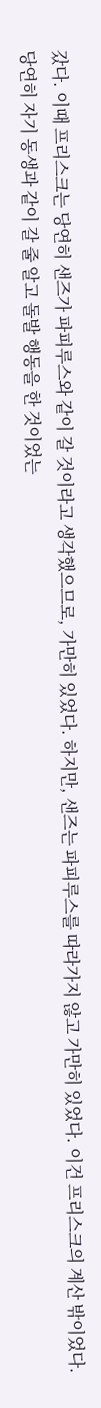갔다. 이때 프리스크는 당연히 샌즈가 파피루스와 같이 갈 것이라고 생각했으므로, 가만히 있었다. 하지만, 샌즈는 파피루스를 따라가지 않고 가만히 있었다. 이건 프리스크의 계산 밖이었다. 당연히 자기 동생과 같이 갈 줄 알고 돌발 행동을 한 것이었는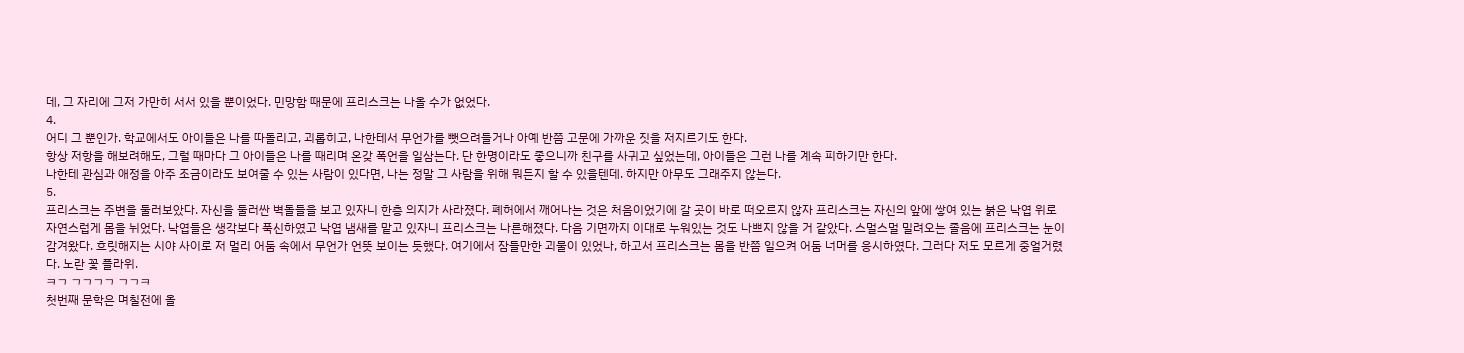데, 그 자리에 그저 가만히 서서 있을 뿐이었다. 민망함 때문에 프리스크는 나올 수가 없었다.
4.
어디 그 뿐인가. 학교에서도 아이들은 나를 따돌리고, 괴롭히고, 나한테서 무언가를 뺏으려들거나 아예 반쯤 고문에 가까운 짓을 저지르기도 한다.
항상 저항을 해보려해도, 그럴 때마다 그 아이들은 나를 때리며 온갖 폭언을 일삼는다. 단 한명이라도 좋으니까 친구를 사귀고 싶었는데, 아이들은 그런 나를 계속 피하기만 한다.
나한테 관심과 애정을 아주 조금이라도 보여줄 수 있는 사람이 있다면, 나는 정말 그 사람을 위해 뭐든지 할 수 있을텐데. 하지만 아무도 그래주지 않는다.
5.
프리스크는 주변을 둘러보았다. 자신을 둘러싼 벽돌들을 보고 있자니 한층 의지가 사라졌다. 폐허에서 깨어나는 것은 처음이었기에 갈 곳이 바로 떠오르지 않자 프리스크는 자신의 앞에 쌓여 있는 붉은 낙엽 위로 자연스럽게 몸을 뉘었다. 낙엽들은 생각보다 푹신하였고 낙엽 냄새를 맡고 있자니 프리스크는 나른해졌다. 다음 기면까지 이대로 누워있는 것도 나쁘지 않을 거 같았다. 스멀스멀 밀려오는 졸음에 프리스크는 눈이 감겨왔다. 흐릿해지는 시야 사이로 저 멀리 어둠 속에서 무언가 언뜻 보이는 듯했다. 여기에서 잠들만한 괴물이 있었나, 하고서 프리스크는 몸을 반쯤 일으켜 어둠 너머를 응시하였다. 그러다 저도 모르게 중얼거렸다. 노란 꽃 플라위.
ㅋㄱ ㄱㄱㄱㄱ ㄱㄱㅋ
첫번째 문학은 며칠전에 올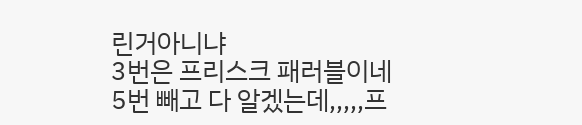린거아니냐
3번은 프리스크 패러블이네
5번 빼고 다 알겠는데,,,,,프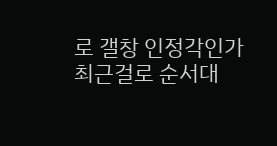로 갤창 인정각인가
최근걸로 순서대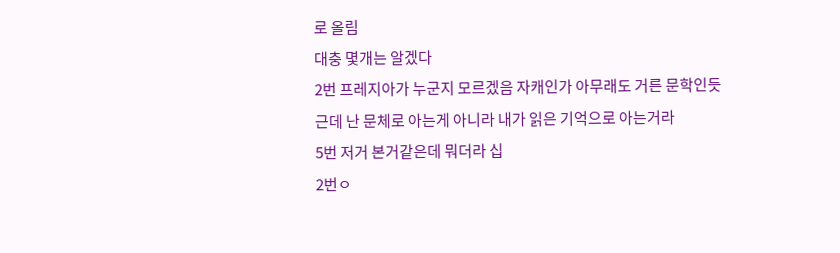로 올림
대충 몇개는 알겠다
2번 프레지아가 누군지 모르겠음 자캐인가 아무래도 거른 문학인듯
근데 난 문체로 아는게 아니라 내가 읽은 기억으로 아는거라
5번 저거 본거같은데 뭐더라 십
2번ㅇ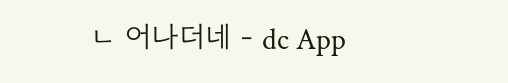ㄴ 어나더네 - dc App